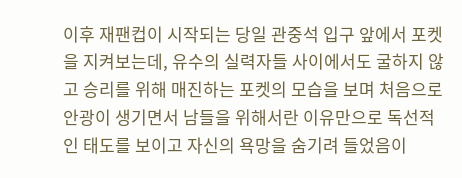이후 재팬컵이 시작되는 당일 관중석 입구 앞에서 포켓을 지켜보는데, 유수의 실력자들 사이에서도 굴하지 않고 승리를 위해 매진하는 포켓의 모습을 보며 처음으로 안광이 생기면서 남들을 위해서란 이유만으로 독선적인 태도를 보이고 자신의 욕망을 숨기려 들었음이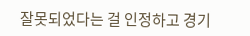잘못되었다는 걸 인정하고 경기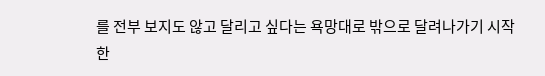를 전부 보지도 않고 달리고 싶다는 욕망대로 밖으로 달려나가기 시작한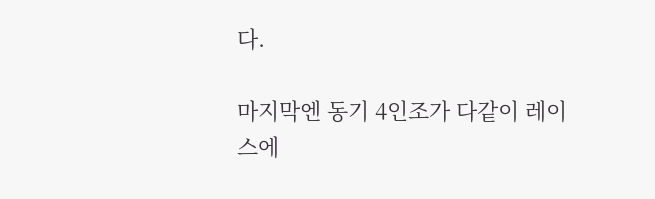다.

마지막엔 동기 4인조가 다같이 레이스에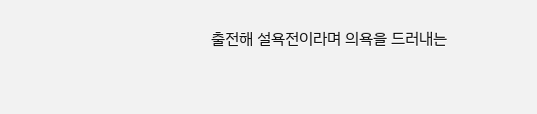출전해 설욕전이라며 의욕을 드러내는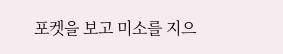포켓을 보고 미소를 지으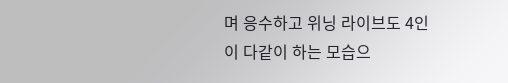며 응수하고 위닝 라이브도 4인이 다같이 하는 모습으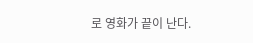로 영화가 끝이 난다.